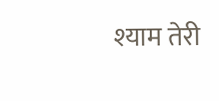श्याम तेरी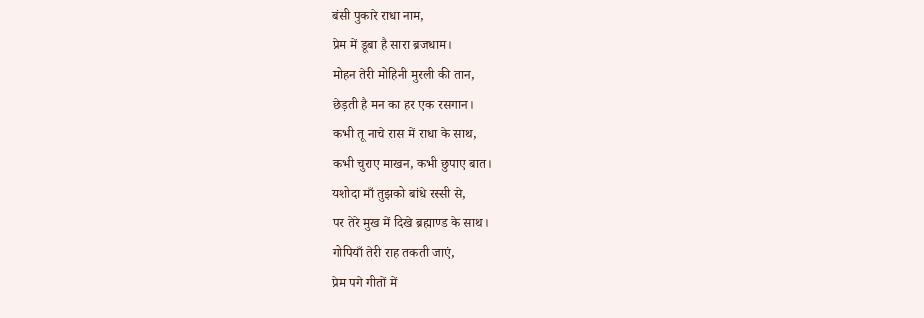बंसी पुकारे राधा नाम,
प्रेम में डूबा है सारा ब्रजधाम।
मोहन तेरी मोहिनी मुरली की तान,
छेड़ती है मन का हर एक रसगान।
कभी तू नाचे रास में राधा के साथ,
कभी चुराए माखन, कभी छुपाए बात।
यशोदा माँ तुझको बांधे रस्सी से,
पर तेरे मुख में दिखे ब्रह्माण्ड के साथ।
गोपियाँ तेरी राह तकती जाएं,
प्रेम पगे गीतों में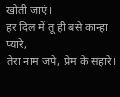खोती जाएं।
हर दिल में तू ही बसे कान्हा प्यारे,
तेरा नाम जपे, प्रेम के सहारे।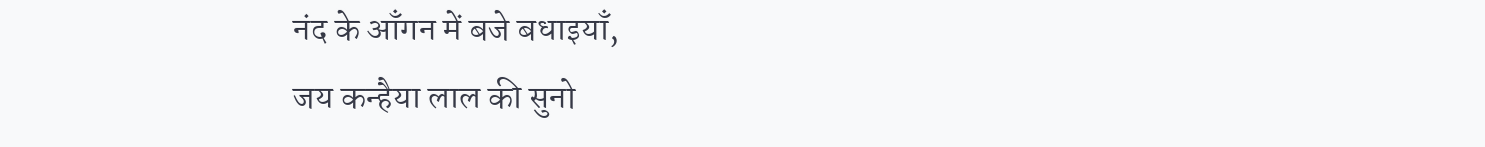नंद के आँगन में बजे बधाइयाँ,
जय कन्हैया लाल की सुनो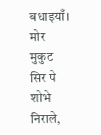बधाइयाँ।
मोर मुकुट सिर पे शोभे निराले,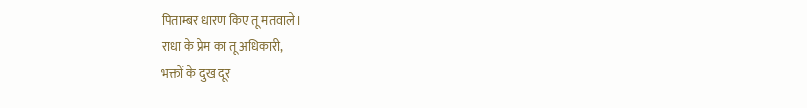पिताम्बर धारण किए तू मतवाले।
राधा के प्रेम का तू अधिकारी,
भक्तों के दुख दूर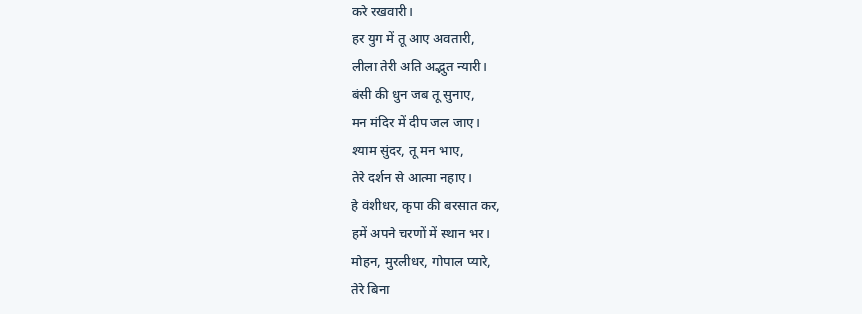करे रखवारी।
हर युग में तू आए अवतारी,
लीला तेरी अति अद्भुत न्यारी।
बंसी की धुन जब तू सुनाए,
मन मंदिर में दीप जल जाए।
श्याम सुंदर, तू मन भाए,
तेरे दर्शन से आत्मा नहाए।
हे वंशीधर, कृपा की बरसात कर,
हमें अपने चरणों में स्थान भर।
मोहन, मुरलीधर, गोपाल प्यारे,
तेरे बिना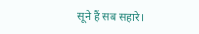सूने हैं सब सहारे।